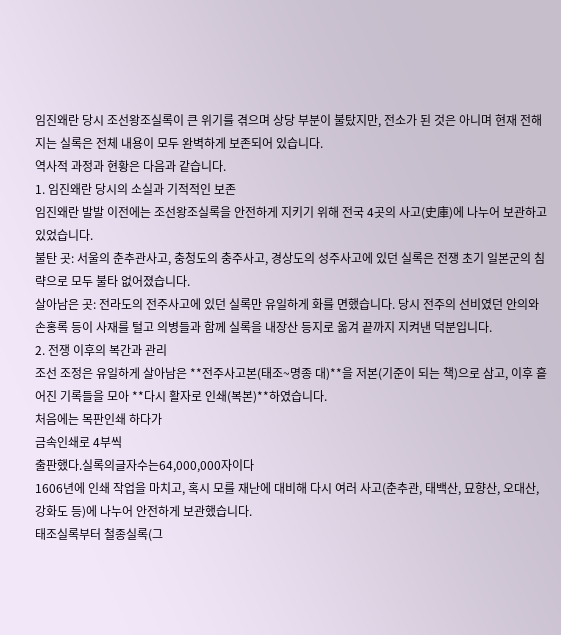임진왜란 당시 조선왕조실록이 큰 위기를 겪으며 상당 부분이 불탔지만, 전소가 된 것은 아니며 현재 전해지는 실록은 전체 내용이 모두 완벽하게 보존되어 있습니다.
역사적 과정과 현황은 다음과 같습니다.
1. 임진왜란 당시의 소실과 기적적인 보존
임진왜란 발발 이전에는 조선왕조실록을 안전하게 지키기 위해 전국 4곳의 사고(史庫)에 나누어 보관하고 있었습니다.
불탄 곳: 서울의 춘추관사고, 충청도의 충주사고, 경상도의 성주사고에 있던 실록은 전쟁 초기 일본군의 침략으로 모두 불타 없어졌습니다.
살아남은 곳: 전라도의 전주사고에 있던 실록만 유일하게 화를 면했습니다. 당시 전주의 선비였던 안의와 손홍록 등이 사재를 털고 의병들과 함께 실록을 내장산 등지로 옮겨 끝까지 지켜낸 덕분입니다.
2. 전쟁 이후의 복간과 관리
조선 조정은 유일하게 살아남은 **전주사고본(태조~명종 대)**을 저본(기준이 되는 책)으로 삼고, 이후 흩어진 기록들을 모아 **다시 활자로 인쇄(복본)**하였습니다.
처음에는 목판인쇄 하다가
금속인쇄로 4부씩
출판했다.실록의글자수는64,000,000자이다
1606년에 인쇄 작업을 마치고, 혹시 모를 재난에 대비해 다시 여러 사고(춘추관, 태백산, 묘향산, 오대산, 강화도 등)에 나누어 안전하게 보관했습니다.
태조실록부터 철종실록(그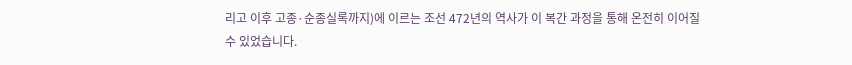리고 이후 고종·순종실록까지)에 이르는 조선 472년의 역사가 이 복간 과정을 통해 온전히 이어질 수 있었습니다.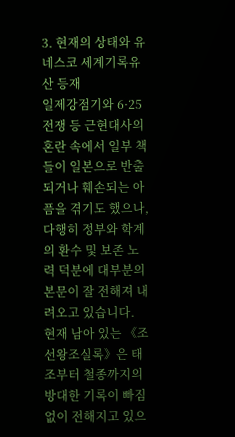3. 현재의 상태와 유네스코 세계기록유산 등재
일제강점기와 6·25전쟁 등 근현대사의 혼란 속에서 일부 책들이 일본으로 반출되거나 훼손되는 아픔을 겪기도 했으나, 다행히 정부와 학계의 환수 및 보존 노력 덕분에 대부분의 본문이 잘 전해져 내려오고 있습니다.
현재 남아 있는 《조선왕조실록》은 태조부터 철종까지의 방대한 기록이 빠짐없이 전해지고 있으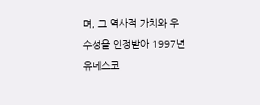며, 그 역사적 가치와 우수성을 인정받아 1997년 유네스코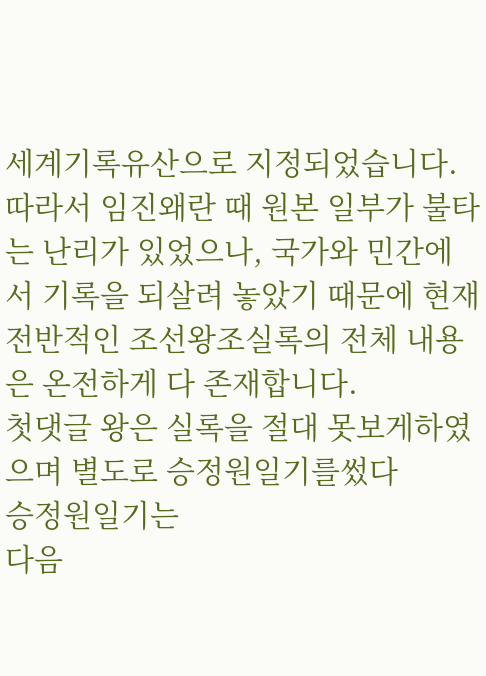세계기록유산으로 지정되었습니다. 따라서 임진왜란 때 원본 일부가 불타는 난리가 있었으나, 국가와 민간에서 기록을 되살려 놓았기 때문에 현재 전반적인 조선왕조실록의 전체 내용은 온전하게 다 존재합니다.
첫댓글 왕은 실록을 절대 못보게하였으며 별도로 승정원일기를썼다
승정원일기는
다음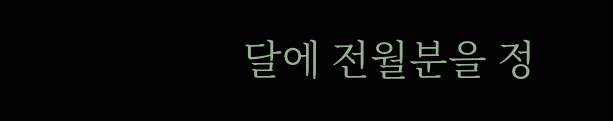달에 전월분을 정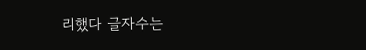리했다 글자수는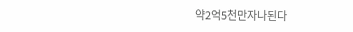약2억5천만자나된다